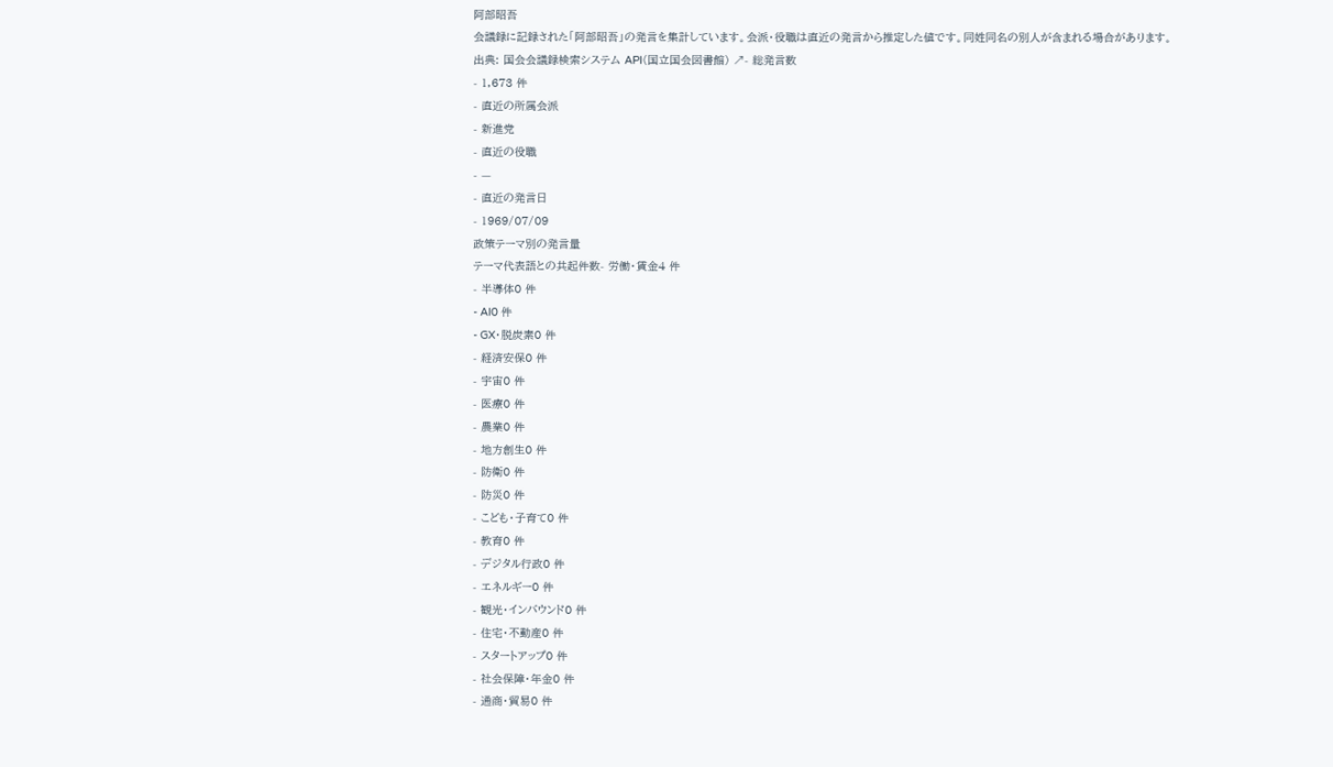阿部昭吾
会議録に記録された「阿部昭吾」の発言を集計しています。会派・役職は直近の発言から推定した値です。同姓同名の別人が含まれる場合があります。
出典: 国会会議録検索システム API(国立国会図書館) ↗- 総発言数
- 1,673 件
- 直近の所属会派
- 新進党
- 直近の役職
- —
- 直近の発言日
- 1969/07/09
政策テーマ別の発言量
テーマ代表語との共起件数- 労働・賃金4 件
- 半導体0 件
- AI0 件
- GX・脱炭素0 件
- 経済安保0 件
- 宇宙0 件
- 医療0 件
- 農業0 件
- 地方創生0 件
- 防衛0 件
- 防災0 件
- こども・子育て0 件
- 教育0 件
- デジタル行政0 件
- エネルギー0 件
- 観光・インバウンド0 件
- 住宅・不動産0 件
- スタートアップ0 件
- 社会保障・年金0 件
- 通商・貿易0 件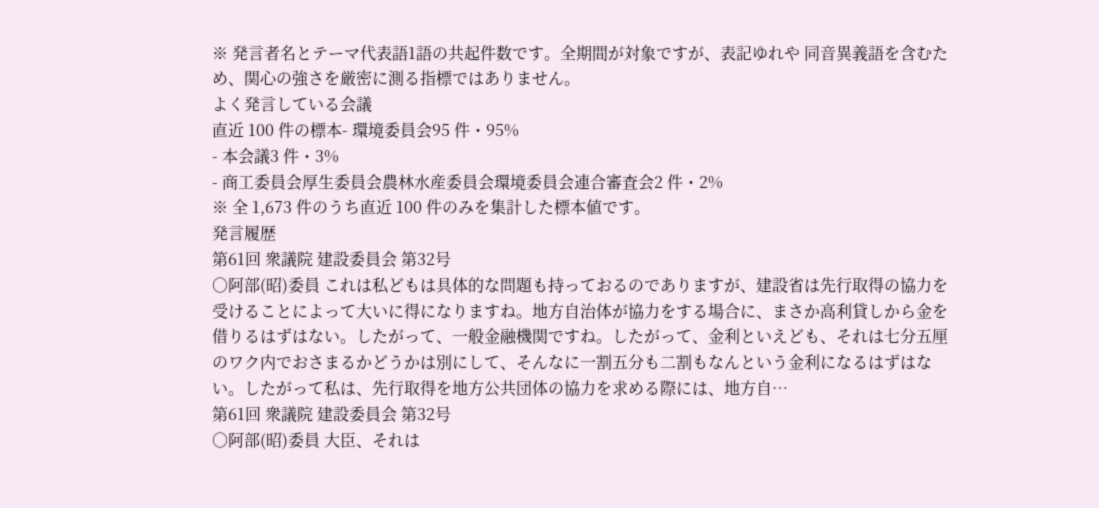※ 発言者名とテーマ代表語1語の共起件数です。全期間が対象ですが、表記ゆれや 同音異義語を含むため、関心の強さを厳密に測る指標ではありません。
よく発言している会議
直近 100 件の標本- 環境委員会95 件・95%
- 本会議3 件・3%
- 商工委員会厚生委員会農林水産委員会環境委員会連合審査会2 件・2%
※ 全 1,673 件のうち直近 100 件のみを集計した標本値です。
発言履歴
第61回 衆議院 建設委員会 第32号
○阿部(昭)委員 これは私どもは具体的な問題も持っておるのでありますが、建設省は先行取得の協力を受けることによって大いに得になりますね。地方自治体が協力をする場合に、まさか高利貸しから金を借りるはずはない。したがって、一般金融機関ですね。したがって、金利といえども、それは七分五厘のワク内でおさまるかどうかは別にして、そんなに一割五分も二割もなんという金利になるはずはない。したがって私は、先行取得を地方公共団体の協力を求める際には、地方自…
第61回 衆議院 建設委員会 第32号
○阿部(昭)委員 大臣、それは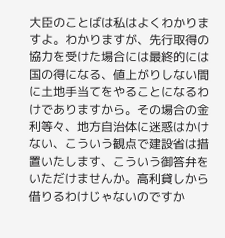大臣のことばは私はよくわかりますよ。わかりますが、先行取得の協力を受けた場合には最終的には国の得になる、値上がりしない間に土地手当てをやることになるわけでありますから。その場合の金利等々、地方自治体に迷惑はかけない、こういう観点で建設省は措置いたします、こういう御答弁をいただけませんか。高利貸しから借りるわけじゃないのですか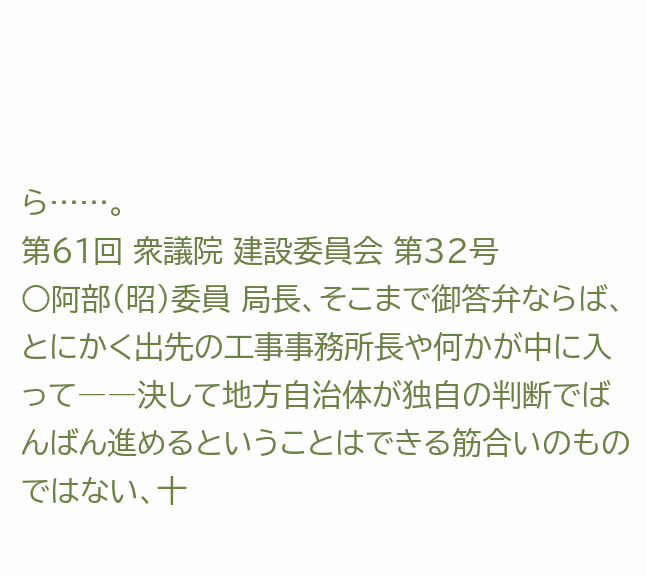ら……。
第61回 衆議院 建設委員会 第32号
○阿部(昭)委員 局長、そこまで御答弁ならば、とにかく出先の工事事務所長や何かが中に入って――決して地方自治体が独自の判断でばんばん進めるということはできる筋合いのものではない、十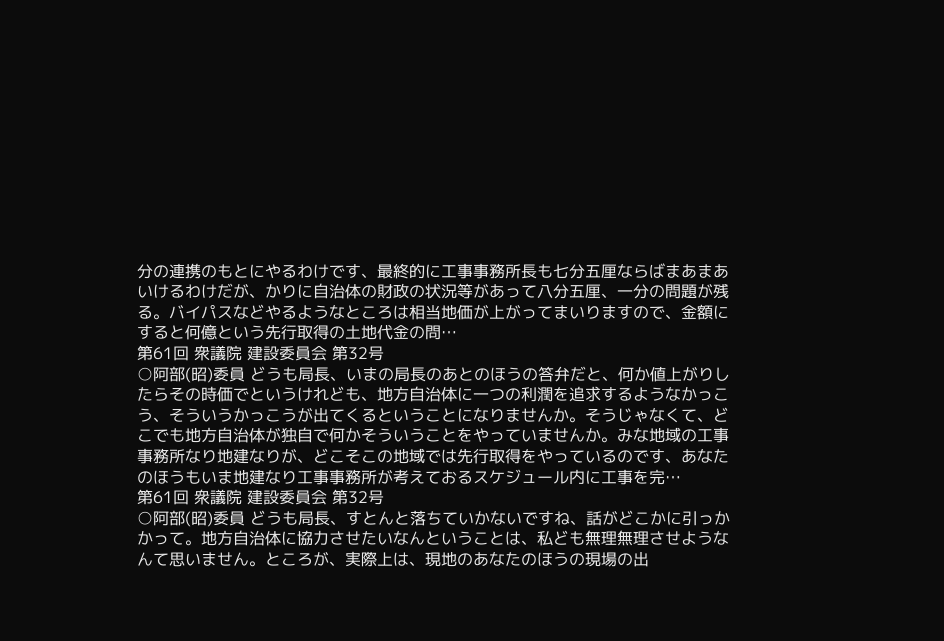分の連携のもとにやるわけです、最終的に工事事務所長も七分五厘ならばまあまあいけるわけだが、かりに自治体の財政の状況等があって八分五厘、一分の問題が残る。バイパスなどやるようなところは相当地価が上がってまいりますので、金額にすると何億という先行取得の土地代金の問…
第61回 衆議院 建設委員会 第32号
○阿部(昭)委員 どうも局長、いまの局長のあとのほうの答弁だと、何か値上がりしたらその時価でというけれども、地方自治体に一つの利潤を追求するようなかっこう、そういうかっこうが出てくるということになりませんか。そうじゃなくて、どこでも地方自治体が独自で何かそういうことをやっていませんか。みな地域の工事事務所なり地建なりが、どこそこの地域では先行取得をやっているのです、あなたのほうもいま地建なり工事事務所が考えておるスケジュール内に工事を完…
第61回 衆議院 建設委員会 第32号
○阿部(昭)委員 どうも局長、すとんと落ちていかないですね、話がどこかに引っかかって。地方自治体に協力させたいなんということは、私ども無理無理させようなんて思いません。ところが、実際上は、現地のあなたのほうの現場の出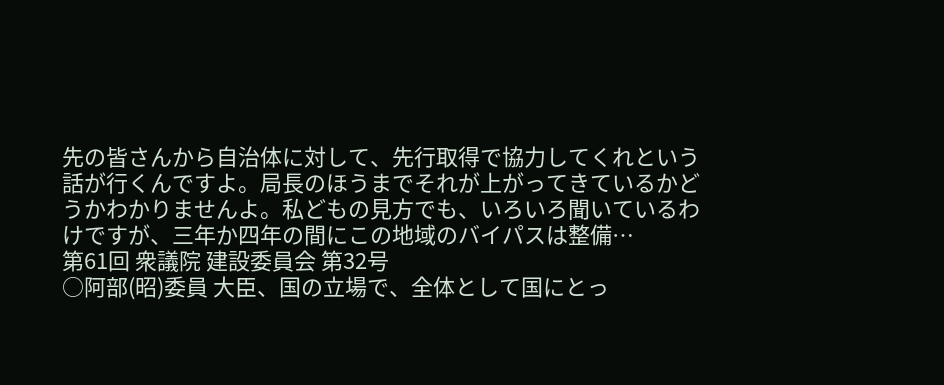先の皆さんから自治体に対して、先行取得で協力してくれという話が行くんですよ。局長のほうまでそれが上がってきているかどうかわかりませんよ。私どもの見方でも、いろいろ聞いているわけですが、三年か四年の間にこの地域のバイパスは整備…
第61回 衆議院 建設委員会 第32号
○阿部(昭)委員 大臣、国の立場で、全体として国にとっ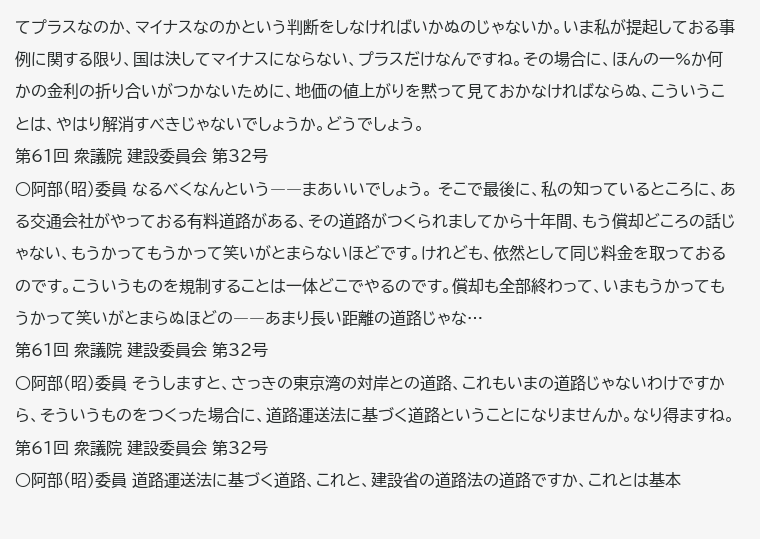てプラスなのか、マイナスなのかという判断をしなければいかぬのじゃないか。いま私が提起しておる事例に関する限り、国は決してマイナスにならない、プラスだけなんですね。その場合に、ほんの一%か何かの金利の折り合いがつかないために、地価の値上がりを黙って見ておかなければならぬ、こういうことは、やはり解消すべきじゃないでしょうか。どうでしょう。
第61回 衆議院 建設委員会 第32号
○阿部(昭)委員 なるべくなんという――まあいいでしょう。 そこで最後に、私の知っているところに、ある交通会社がやっておる有料道路がある、その道路がつくられましてから十年間、もう償却どころの話じゃない、もうかってもうかって笑いがとまらないほどです。けれども、依然として同じ料金を取っておるのです。こういうものを規制することは一体どこでやるのです。償却も全部終わって、いまもうかってもうかって笑いがとまらぬほどの――あまり長い距離の道路じゃな…
第61回 衆議院 建設委員会 第32号
○阿部(昭)委員 そうしますと、さっきの東京湾の対岸との道路、これもいまの道路じゃないわけですから、そういうものをつくった場合に、道路運送法に基づく道路ということになりませんか。なり得ますね。
第61回 衆議院 建設委員会 第32号
○阿部(昭)委員 道路運送法に基づく道路、これと、建設省の道路法の道路ですか、これとは基本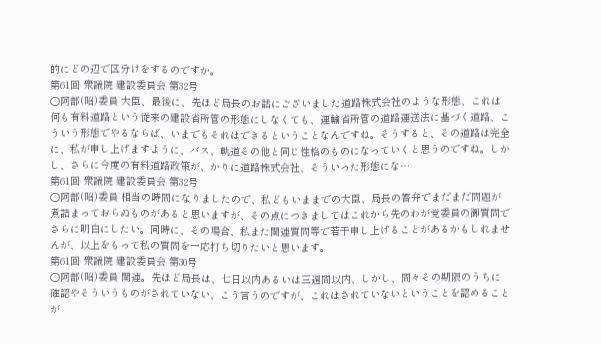的にどの辺で区分けをするのですか。
第61回 衆議院 建設委員会 第32号
○阿部(昭)委員 大臣、最後に、先ほど局長のお話にございました道路株式会社のような形態、これは何も有料道路という従来の建設省所管の形態にしなくても、運輸省所管の道路運送法に基づく道路、こういう形態でやるならば、いまでもそれはできるということなんですね。そうすると、その道路は完全に、私が申し上げますように、バス、軌道その他と同じ性格のものになっていくと思うのですね。しかし、さらに今度の有料道路政策が、かりに道路株式会社、そういった形態にな…
第61回 衆議院 建設委員会 第32号
○阿部(昭)委員 相当の時間になりましたので、私どもいままでの大臣、局長の答弁でまだまだ問題が煮詰まっておらぬものがあると思いますが、その点につきましてはこれから先のわが党委員の御質問でさらに明白にしたい。同時に、その場合、私また関連質問等で若干申し上げることがあるかもしれませんが、以上をもって私の質問を一応打ち切りたいと思います。
第61回 衆議院 建設委員会 第30号
○阿部(昭)委員 関連。先ほど局長は、七日以内あるいは三週間以内、しかし、間々その期限のうちに確認やそういうものがされていない、こう言うのですが、これはされていないということを認めることが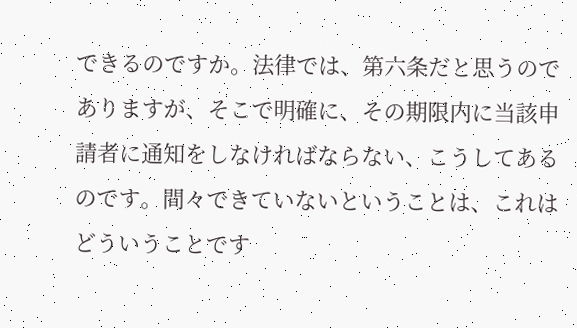できるのですか。法律では、第六条だと思うのでありますが、そこで明確に、その期限内に当該申請者に通知をしなければならない、こうしてあるのです。間々できていないということは、これはどういうことです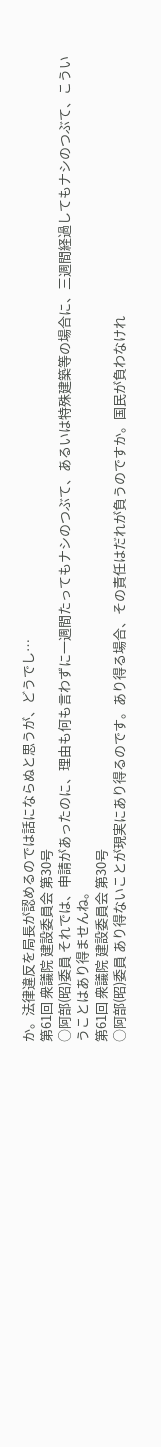か。法律違反を局長が認めるのでは話にならぬと思うが、どうでし…
第61回 衆議院 建設委員会 第30号
○阿部(昭)委員 それでは、申請があったのに、理由も何も言わずに一週間たってもナシのつぶて、あるいは特殊建築等の場合に、三週間経過してもナシのつぶて、こういうことはあり得ませんね。
第61回 衆議院 建設委員会 第30号
○阿部(昭)委員 あり得ないことが現実にあり得るのです。あり得る場合、その責任はだれが負うのですか。国民が負わなけれ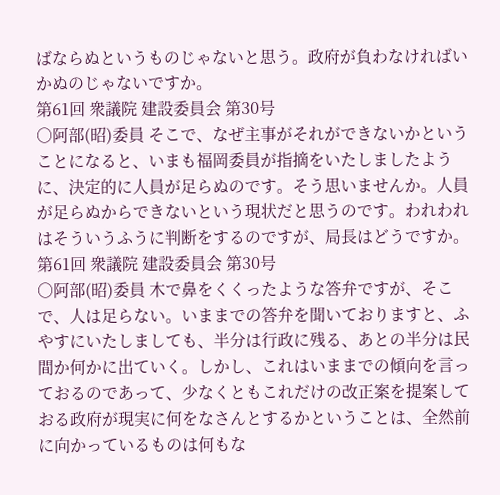ばならぬというものじゃないと思う。政府が負わなければいかぬのじゃないですか。
第61回 衆議院 建設委員会 第30号
○阿部(昭)委員 そこで、なぜ主事がそれができないかということになると、いまも福岡委員が指摘をいたしましたように、決定的に人員が足らぬのです。そう思いませんか。人員が足らぬからできないという現状だと思うのです。われわれはそういうふうに判断をするのですが、局長はどうですか。
第61回 衆議院 建設委員会 第30号
○阿部(昭)委員 木で鼻をくくったような答弁ですが、そこで、人は足らない。いままでの答弁を聞いておりますと、ふやすにいたしましても、半分は行政に残る、あとの半分は民間か何かに出ていく。しかし、これはいままでの傾向を言っておるのであって、少なくともこれだけの改正案を提案しておる政府が現実に何をなさんとするかということは、全然前に向かっているものは何もな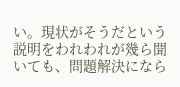い。現状がそうだという説明をわれわれが幾ら聞いても、問題解決になら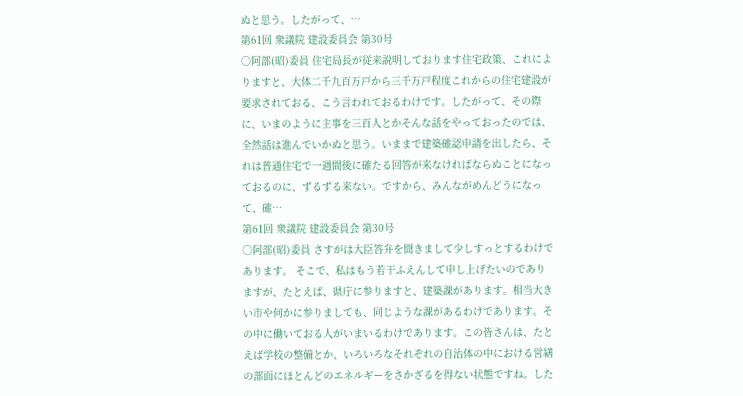ぬと思う。したがって、…
第61回 衆議院 建設委員会 第30号
○阿部(昭)委員 住宅局長が従来説明しております住宅政策、これによりますと、大体二千九百万戸から三千万戸程度これからの住宅建設が要求されておる、こう言われておるわけです。したがって、その際に、いまのように主事を三百人とかそんな話をやっておったのでは、全然話は進んでいかぬと思う。いままで建築確認申請を出したら、それは普通住宅で一週間後に確たる回答が来なければならぬことになっておるのに、ずるずる来ない。ですから、みんながめんどうになって、確…
第61回 衆議院 建設委員会 第30号
○阿部(昭)委員 さすがは大臣答弁を聞きまして少しすっとするわけであります。 そこで、私はもう若干ふえんして申し上げたいのでありますが、たとえば、県庁に参りますと、建築課があります。相当大きい市や何かに参りましても、同じような課があるわけであります。その中に働いておる人がいまいるわけであります。この皆さんは、たとえば学校の整備とか、いろいろなそれぞれの自治体の中における営繕の部面にほとんどのエネルギーをさかざるを得ない状態ですね。した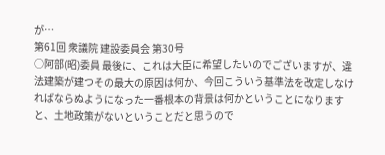が…
第61回 衆議院 建設委員会 第30号
○阿部(昭)委員 最後に、これは大臣に希望したいのでございますが、違法建築が建つその最大の原因は何か、今回こういう基準法を改定しなければならぬようになった一番根本の背景は何かということになりますと、土地政策がないということだと思うので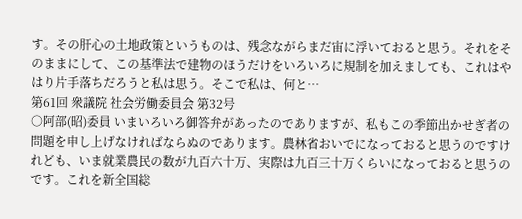す。その肝心の土地政策というものは、残念ながらまだ宙に浮いておると思う。それをそのままにして、この基準法で建物のほうだけをいろいろに規制を加えましても、これはやはり片手落ちだろうと私は思う。そこで私は、何と…
第61回 衆議院 社会労働委員会 第32号
○阿部(昭)委員 いまいろいろ御答弁があったのでありますが、私もこの季節出かせぎ者の問題を申し上げなければならぬのであります。農林省おいでになっておると思うのですけれども、いま就業農民の数が九百六十万、実際は九百三十万くらいになっておると思うのです。これを新全国総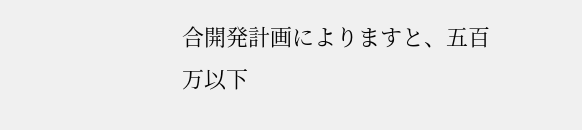合開発計画によりますと、五百万以下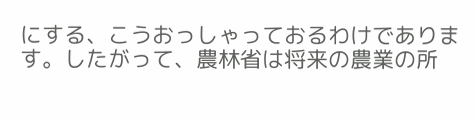にする、こうおっしゃっておるわけであります。したがって、農林省は将来の農業の所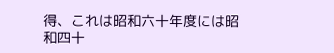得、これは昭和六十年度には昭和四十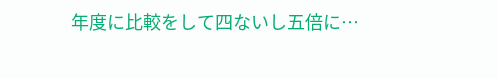年度に比較をして四ないし五倍に…